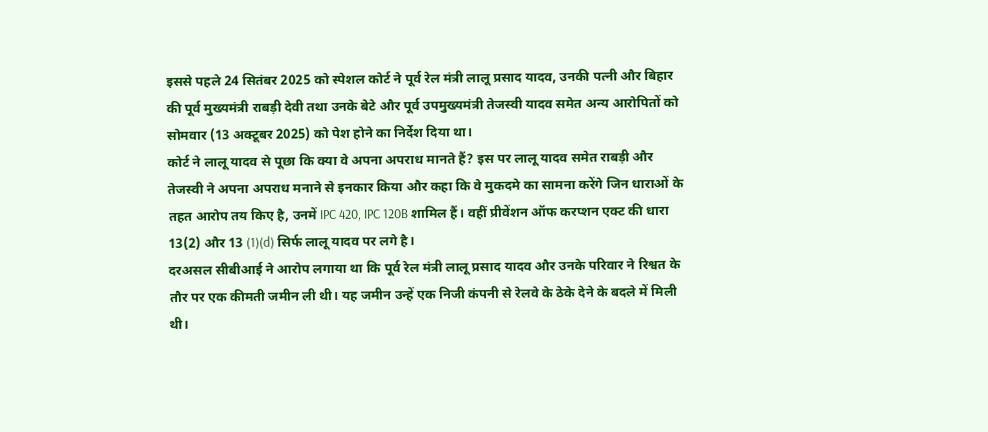इससे पहले 24 सितंबर 2025 को स्पेशल कोर्ट ने पूर्व रेल मंत्री लालू प्रसाद यादव, उनकी पत्नी और बिहार की पूर्व मुख्यमंत्री राबड़ी देवी तथा उनके बेटे और पूर्व उपमुख्यमंत्री तेजस्वी यादव समेत अन्य आरोपितों को सोमवार (13 अक्टूबर 2025) को पेश होने का निर्देश दिया था।
कोर्ट ने लालू यादव से पूछा कि क्या वे अपना अपराध मानते हैं? इस पर लालू यादव समेत राबड़ी और तेजस्वी ने अपना अपराध मनाने से इनकार किया और कहा कि वे मुकदमे का सामना करेंगे जिन धाराओं के तहत आरोप तय किए है, उनमें IPC 420, IPC 120B शामिल हैं। वहीं प्रीवेंशन ऑफ करप्शन एक्ट की धारा 13(2) और 13 (1)(d) सिर्फ लालू यादव पर लगे है।
दरअसल सीबीआई ने आरोप लगाया था कि पूर्व रेल मंत्री लालू प्रसाद यादव और उनके परिवार ने रिश्वत के तौर पर एक कीमती जमीन ली थी। यह जमीन उन्हें एक निजी कंपनी से रेलवे के ठेके देने के बदले में मिली थी।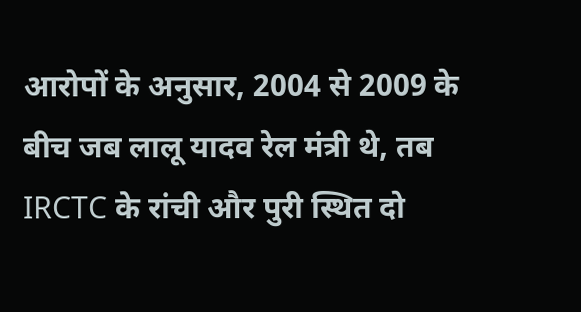आरोपों के अनुसार, 2004 से 2009 के बीच जब लालू यादव रेल मंत्री थे, तब IRCTC के रांची और पुरी स्थित दो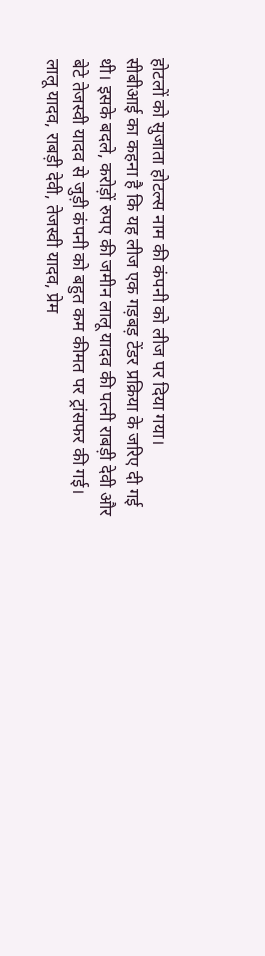होटलों को सुजाता होटल्स नाम की कंपनी को लीज पर दिया गया।
सीबीआई का कहना है कि यह लीज एक गड़बड़ टेंडर प्रक्रिया के जरिए दी गई थी। इसके बदले, करोड़ों रुपए की जमीन लालू यादव की पत्नी राबड़ी देवी और बेटे तेजस्वी यादव से जुड़ी कंपनी को बहुत कम कीमत पर ट्रांसफर की गई। लालू यादव, राबड़ी देवी, तेजस्वी यादव, प्रेम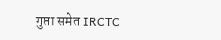गुप्ता समेत IRCTC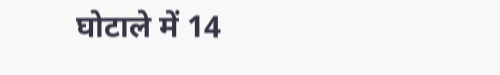घोटाले में 14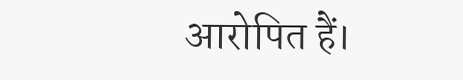आरोपित हैं।